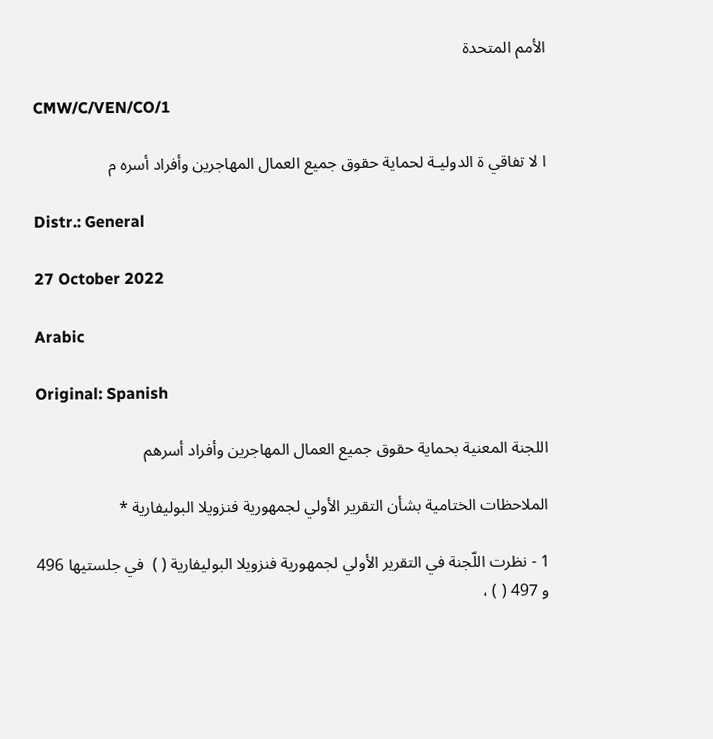الأمم المتحدة

CMW/C/VEN/CO/1

ا لا تفاقي ة الدوليـة لحماية حقوق جميع العمال المهاجرين وأفراد أسره م

Distr.: General

27 October 2022

Arabic

Original: Spanish

اللجنة المعنية بحماية حقوق جميع العمال المهاجرين وأفراد أسرهم

الملاحظات الختامية بشأن التقرير الأولي لجمهورية فنزويلا البوليفارية *

1 - نظرت اللّجنة في التقرير الأولي لجمهورية فنزويلا البوليفارية ( )  في جلستيها 496 و 497 ( ) ،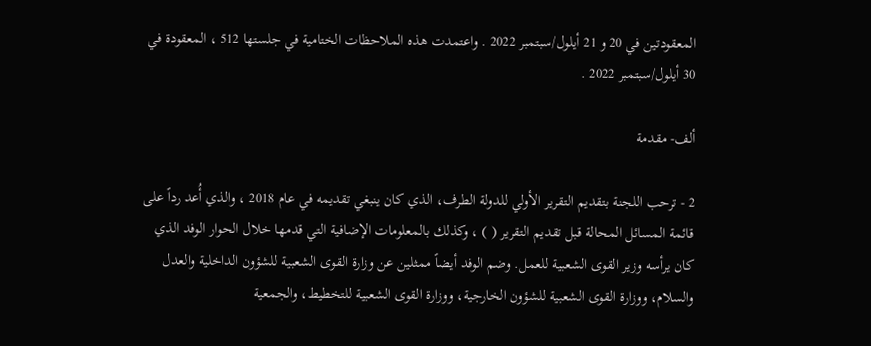المعقودتين في 20 و 21 أيلول/سبتمبر 2022 . واعتمدت هذه الملاحظات الختامية في جلستها 512 ، المعقودة في 30 أيلول/سبتمبر 2022 .

ألف- مقدمة

2 - ترحب اللجنة بتقديم التقرير الأولي للدولة الطرف، الذي كان ينبغي تقديمه في عام 2018 ، والذي أُعد رداً على قائمة المسائل المحالة قبل تقديم التقرير ( ) ، وكذلك بالمعلومات الإضافية التي قدمها خلال الحوار الوفد الذي كان يرأسه وزير القوى الشعبية للعمل. وضم الوفد أيضاً ممثلين عن وزارة القوى الشعبية للشؤون الداخلية والعدل والسلام، ووزارة القوى الشعبية للشؤون الخارجية، ووزارة القوى الشعبية للتخطيط، والجمعية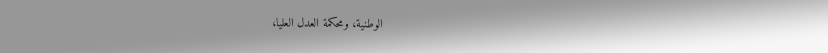الوطنية، ومحكمة العدل العليا،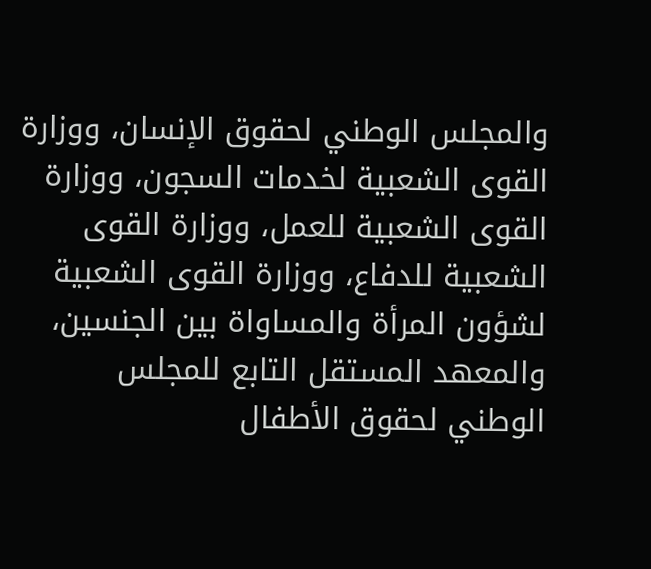والمجلس الوطني لحقوق الإنسان، ووزارة القوى الشعبية لخدمات السجون، ووزارة القوى الشعبية للعمل، ووزارة القوى الشعبية للدفاع، ووزارة القوى الشعبية لشؤون المرأة والمساواة بين الجنسين، والمعهد المستقل التابع للمجلس الوطني لحقوق الأطفال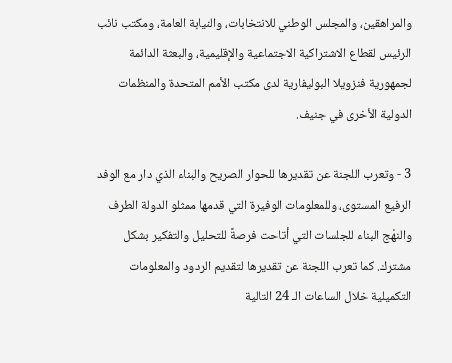والمراهقين، والمجلس الوطني للانتخابات، والنيابة العامة، ومكتب نائب الرئيس لقطاع الاشتراكية الاجتماعية والإقليمية، والبعثة الدائمة لجمهورية فنزويلا البوليفارية لدى مكتب الأمم المتحدة والمنظمات الدولية الأخرى في جنيف.

3 - وتعرب اللجنة عن تقديرها للحوار الصريح والبناء الذي دار مع الوفد الرفيع المستوى، وللمعلومات الوفيرة التي قدمها ممثلو الدولة الطرف والنهْج البناء للجلسات التي أتاحت فرصةً للتحليل والتفكير بشكل مشترك. كما تعرب اللجنة عن تقديرها لتقديم الردود والمعلومات التكميلية خلال الساعات الـ 24 التالية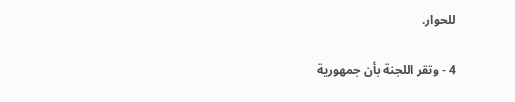للحوار.

4 - وتقر اللجنة بأن جمهورية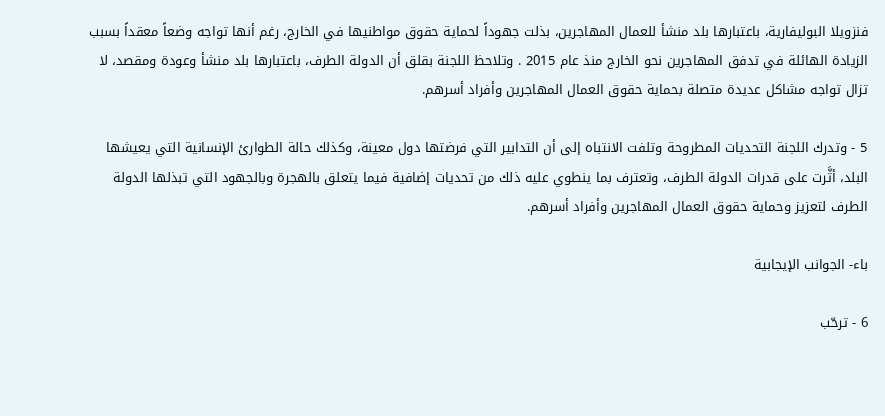فنزويلا البوليفارية، باعتبارها بلد منشأ للعمال المهاجرين، بذلت جهوداً لحماية حقوق مواطنيها في الخارج، رغم أنها تواجه وضعاً معقداً بسبب الزيادة الهائلة في تدفق المهاجرين نحو الخارج منذ عام 2015 . وتلاحظ اللجنة بقلق أن الدولة الطرف، باعتبارها بلد منشأ وعودة ومقصد، لا تزال تواجه مشاكل عديدة متصلة بحماية حقوق العمال المهاجرين وأفراد أسرهم.

5 - وتدرك اللجنة التحديات المطروحة وتلفت الانتباه إلى أن التدابير التي فرضتها دول معينة، وكذلك حالة الطوارئ الإنسانية التي يعيشها البلد، أثَّرت على قدرات الدولة الطرف، وتعترف بما ينطوي عليه ذلك من تحديات إضافية فيما يتعلق بالهجرة وبالجهود التي تبذلها الدولة الطرف لتعزيز وحماية حقوق العمال المهاجرين وأفراد أسرهم.

باء- الجوانب الإيجابية

6 - ترحّب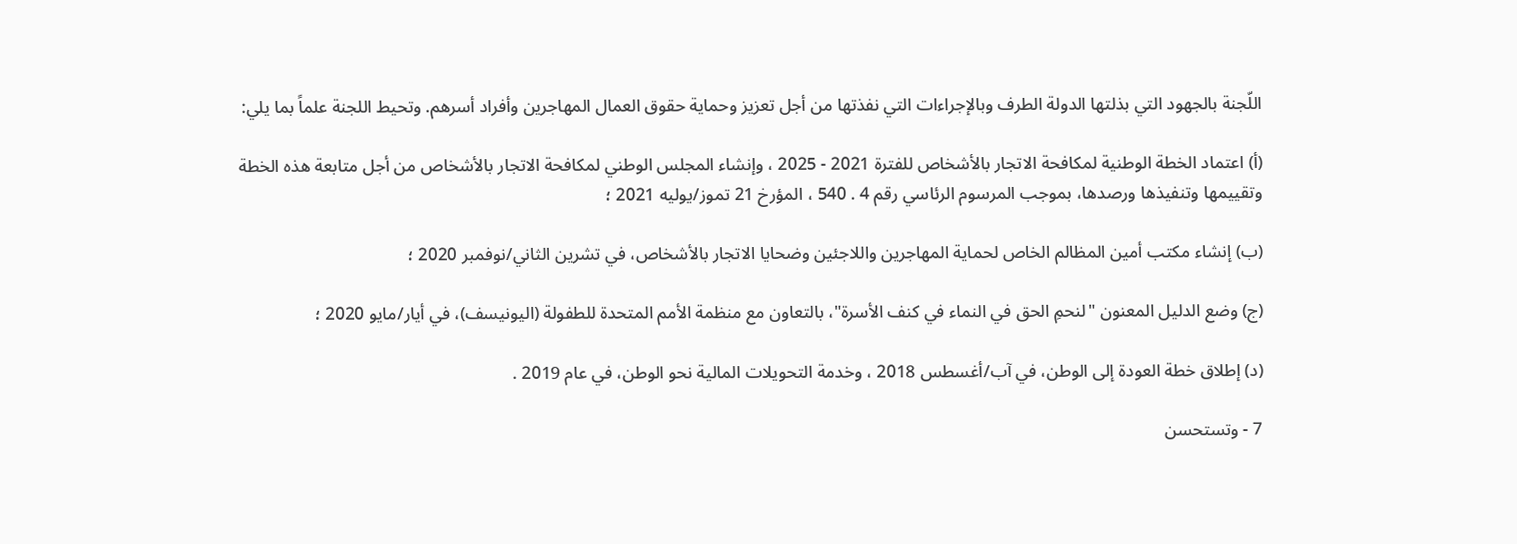اللّجنة بالجهود التي بذلتها الدولة الطرف وبالإجراءات التي نفذتها من أجل تعزيز وحماية حقوق العمال المهاجرين وأفراد أسرهم. وتحيط اللجنة علماً بما يلي:

(أ) اعتماد الخطة الوطنية لمكافحة الاتجار بالأشخاص للفترة 2021 - 2025 ، وإنشاء المجلس الوطني لمكافحة الاتجار بالأشخاص من أجل متابعة هذه الخطة وتقييمها وتنفيذها ورصدها، بموجب المرسوم الرئاسي رقم 4 . 540 ، المؤرخ 21 تموز/يوليه 2021 ؛

(ب) إنشاء مكتب أمين المظالم الخاص لحماية المهاجرين واللاجئين وضحايا الاتجار بالأشخاص، في تشرين الثاني/نوفمبر 2020 ؛

(ج) وضع الدليل المعنون "لنحمِ الحق في النماء في كنف الأسرة"، بالتعاون مع منظمة الأمم المتحدة للطفولة (اليونيسف)، في أيار/مايو 2020 ؛

(د) إطلاق خطة العودة إلى الوطن، في آب/أغسطس 2018 ، وخدمة التحويلات المالية نحو الوطن، في عام 2019 .

7 - وتستحسن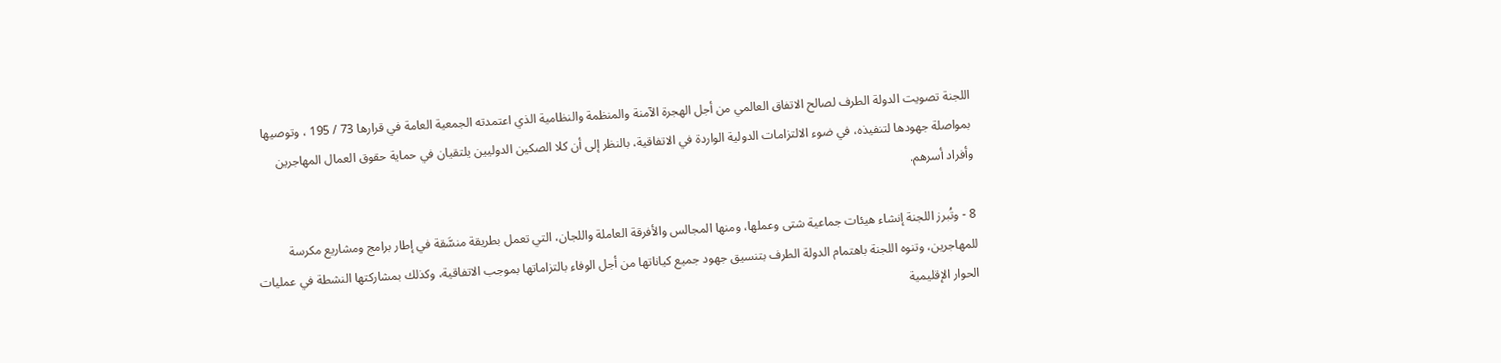اللجنة تصويت الدولة الطرف لصالح الاتفاق العالمي من أجل الهجرة الآمنة والمنظمة والنظامية الذي اعتمدته الجمعية العامة في قرارها 73 / 195 ، وتوصيها بمواصلة جهودها لتنفيذه، في ضوء الالتزامات الدولية الواردة في الاتفاقية، بالنظر إلى أن كلا الصكين الدوليين يلتقيان في حماية حقوق العمال المهاجرين وأفراد أسرهم.

8 - وتُبرز اللجنة إنشاء هيئات جماعية شتى وعملها، ومنها المجالس والأفرقة العاملة واللجان، التي تعمل بطريقة منسَّقة في إطار برامج ومشاريع مكرسة للمهاجرين، وتنوه اللجنة باهتمام الدولة الطرف بتنسيق جهود جميع كياناتها من أجل الوفاء بالتزاماتها بموجب الاتفاقية، وكذلك بمشاركتها النشطة في عمليات الحوار الإقليمية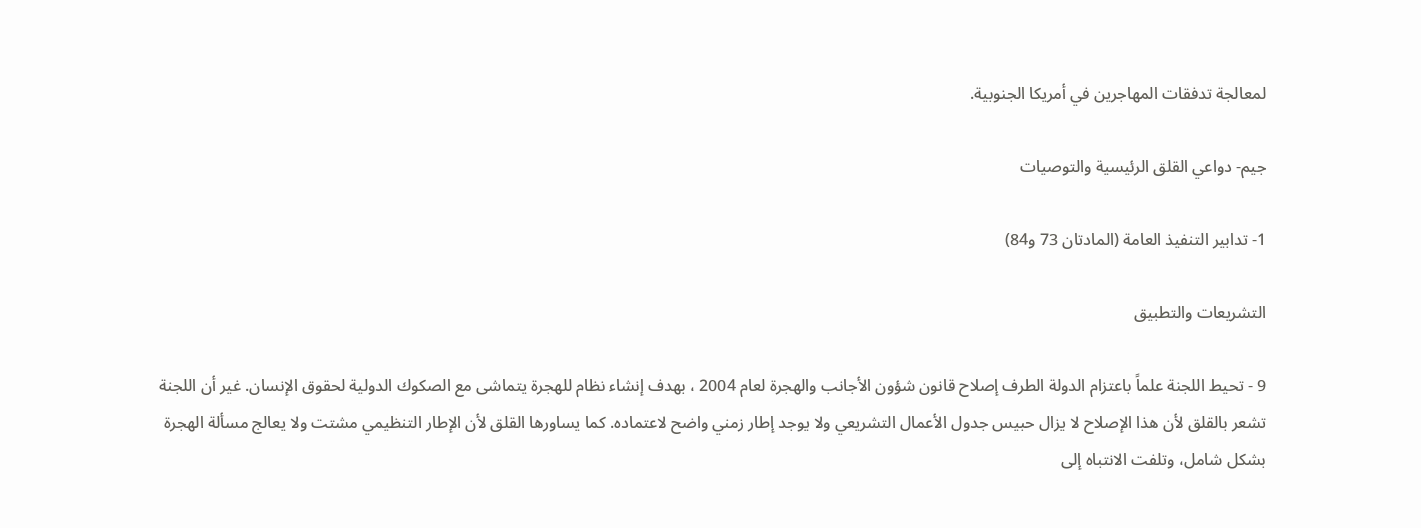لمعالجة تدفقات المهاجرين في أمريكا الجنوبية.

جيم- دواعي القلق الرئيسية والتوصيات

1- تدابير التنفيذ العامة (المادتان 73 و84)

التشريعات والتطبيق

9 - تحيط اللجنة علماً باعتزام الدولة الطرف إصلاح قانون شؤون الأجانب والهجرة لعام 2004 ، بهدف إنشاء نظام للهجرة يتماشى مع الصكوك الدولية لحقوق الإنسان. غير أن اللجنة تشعر بالقلق لأن هذا الإصلاح لا يزال حبيس جدول الأعمال التشريعي ولا يوجد إطار زمني واضح لاعتماده. كما يساورها القلق لأن الإطار التنظيمي مشتت ولا يعالج مسألة الهجرة بشكل شامل، وتلفت الانتباه إلى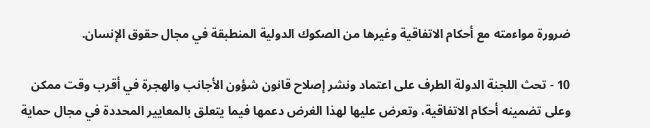ضرورة مواءمته مع أحكام الاتفاقية وغيرها من الصكوك الدولية المنطبقة في مجال حقوق الإنسان.

10 - تحث اللجنة الدولة الطرف على اعتماد ونشر إصلاح قانون شؤون الأجانب والهجرة في أقرب وقت ممكن وعلى تضمينه أحكام الاتفاقية، وتعرض عليها لهذا الغرض دعمها فيما يتعلق بالمعايير المحددة في مجال حماية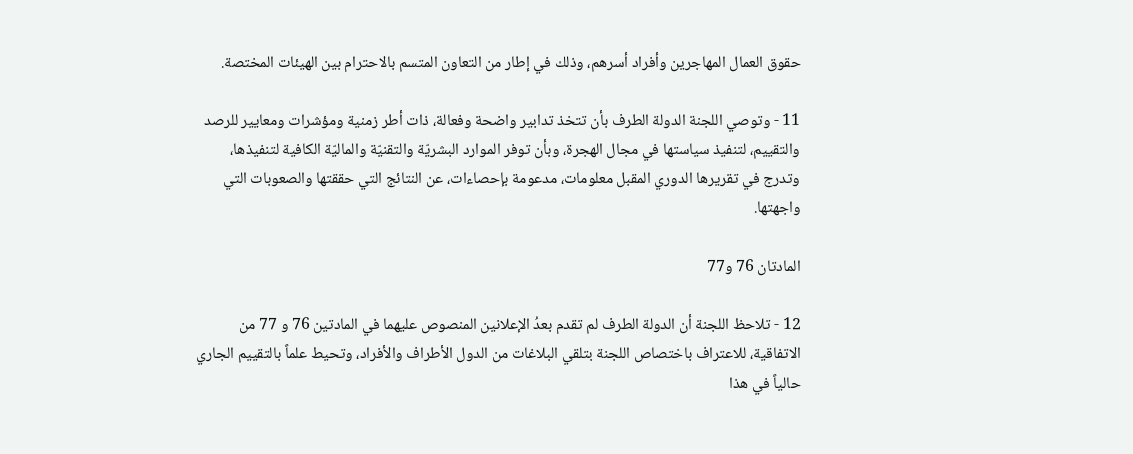حقوق العمال المهاجرين وأفراد أسرهم، وذلك في إطار من التعاون المتسم بالاحترام بين الهيئات المختصة.

11 - وتوصي اللجنة الدولة الطرف بأن تتخذ تدابير واضحة وفعالة، ذات أطر زمنية ومؤشرات ومعايير للرصد والتقييم، لتنفيذ سياستها في مجال الهجرة، وبأن توفر الموارد البشريّة والتقنيّة والماليّة الكافية لتنفيذها، وتدرج في تقريرها الدوري المقبل معلومات، مدعومة بإحصاءات، عن النتائج التي حققتها والصعوبات التي واجهتها.

المادتان 76 و77

12 - تلاحظ اللجنة أن الدولة الطرف لم تقدم بعدُ الإعلانين المنصوص عليهما في المادتين 76 و 77 من الاتفاقية، للاعتراف باختصاص اللجنة بتلقي البلاغات من الدول الأطراف والأفراد، وتحيط علماً بالتقييم الجاري حالياً في هذا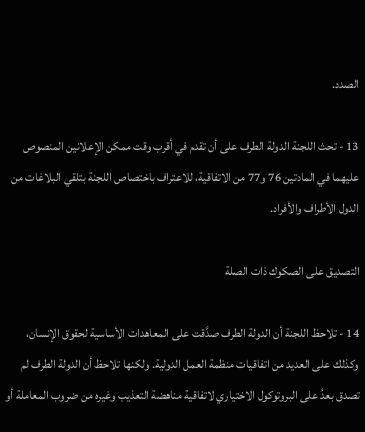الصدد.

13 - تحث اللجنة الدولة الطرف على أن تقدم في أقرب وقت ممكن الإعلانين المنصوص عليهما في المادتين 76 و77 من الاتفاقية، للاعتراف باختصاص اللجنة بتلقي البلاغات من الدول الأطراف والأفراد.

التصديق على الصكوك ذات الصلة

14 - تلاحظ اللجنة أن الدولة الطرف صدَّقت على المعاهدات الأساسية لحقوق الإنسان، وكذلك على العديد من اتفاقيات منظمة العمل الدولية. ولكنها تلاحظ أن الدولة الطرف لم تصدق بعدُ على البروتوكول الاختياري لاتفاقية مناهضة التعذيب وغيره من ضروب المعاملة أو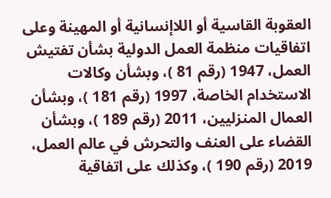العقوبة القاسية أو اللاإنسانية أو المهينة وعلى اتفاقيات منظمة العمل الدولية بشأن تفتيش العمل، 1947 (رقم 81 )، وبشأن وكالات الاستخدام الخاصة، 1997 (رقم 181 )، وبشأن العمال المنزليين، 2011 (رقم 189 )، وبشأن القضاء على العنف والتحرش في عالم العمل، 2019 (رقم 190 )، وكذلك على اتفاقية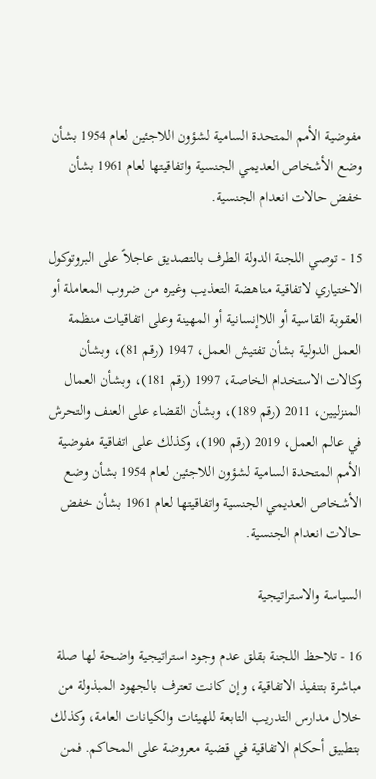مفوضية الأمم المتحدة السامية لشؤون اللاجئين لعام 1954 بشأن وضع الأشخاص العديمي الجنسية واتفاقيتها لعام 1961 بشأن خفض حالات انعدام الجنسية.

15 - توصي اللجنة الدولة الطرف بالتصديق عاجلاً على البروتوكول الاختياري لاتفاقية مناهضة التعذيب وغيره من ضروب المعاملة أو العقوبة القاسية أو اللاإنسانية أو المهينة وعلى اتفاقيات منظمة العمل الدولية بشأن تفتيش العمل، 1947 (رقم 81)، وبشأن وكالات الاستخدام الخاصة، 1997 (رقم 181)، وبشأن العمال المنزليين، 2011 (رقم 189)، وبشأن القضاء على العنف والتحرش في عالم العمل، 2019 (رقم 190)، وكذلك على اتفاقية مفوضية الأمم المتحدة السامية لشؤون اللاجئين لعام 1954 بشأن وضع الأشخاص العديمي الجنسية واتفاقيتها لعام 1961 بشأن خفض حالات انعدام الجنسية.

السياسة والاستراتيجية

16 - تلاحظ اللجنة بقلق عدم وجود استراتيجية واضحة لها صلة مباشرة بتنفيذ الاتفاقية، وإن كانت تعترف بالجهود المبذولة من خلال مدارس التدريب التابعة للهيئات والكيانات العامة، وكذلك بتطبيق أحكام الاتفاقية في قضية معروضة على المحاكم. فمن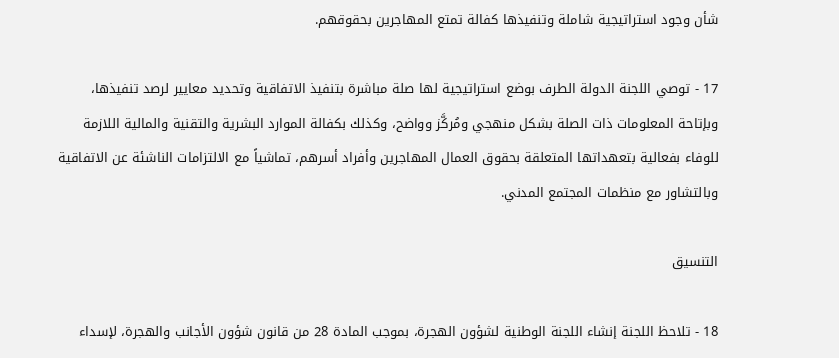شأن وجود استراتيجية شاملة وتنفيذها كفالة تمتع المهاجرين بحقوقهم.

17 - توصي اللجنة الدولة الطرف بوضع استراتيجية لها صلة مباشرة بتنفيذ الاتفاقية وتحديد معايير لرصد تنفيذها، وبإتاحة المعلومات ذات الصلة بشكل منهجي ومُركَّز وواضح، وكذلك بكفالة الموارد البشرية والتقنية والمالية اللازمة للوفاء بفعالية بتعهداتها المتعلقة بحقوق العمال المهاجرين وأفراد أسرهم، تماشياً مع الالتزامات الناشئة عن الاتفاقية وبالتشاور مع منظمات المجتمع المدني.

التنسيق

18 - تلاحظ اللجنة إنشاء اللجنة الوطنية لشؤون الهجرة، بموجب المادة 28 من قانون شؤون الأجانب والهجرة، لإسداء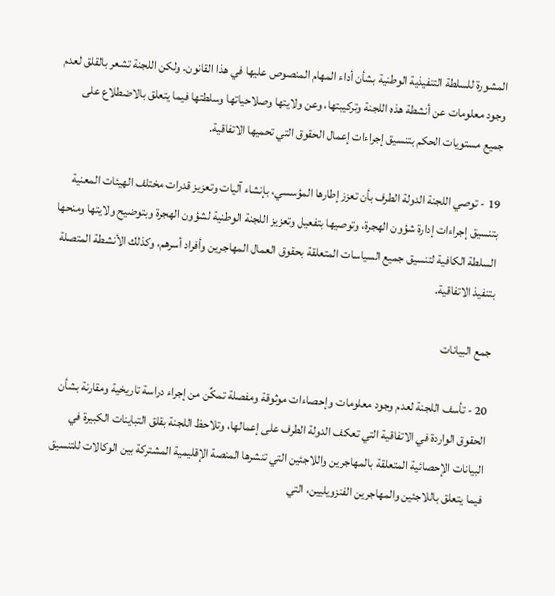المشورة للسلطة التنفيذية الوطنية بشأن أداء المهام المنصوص عليها في هذا القانون. ولكن اللجنة تشعر بالقلق لعدم وجود معلومات عن أنشطة هذه اللجنة وتركيبتها، وعن ولايتها وصلاحياتها وسلطتها فيما يتعلق بالاضطلاع على جميع مستويات الحكم بتنسيق إجراءات إعمال الحقوق التي تحميها الاتفاقية.

19 - توصي اللجنة الدولة الطرف بأن تعزز إطارها المؤسسي، بإنشاء آليات وتعزيز قدرات مختلف الهيئات المعنية بتنسيق إجراءات إدارة شؤون الهجرة، وتوصيها بتفعيل وتعزيز اللجنة الوطنية لشؤون الهجرة وبتوضيح ولايتها ومنحها السلطة الكافية لتنسيق جميع السياسات المتعلقة بحقوق العمال المهاجرين وأفراد أسرهم، وكذلك الأنشطة المتصلة بتنفيذ الاتفاقية.

جمع البيانات

20 - تأسف اللجنة لعدم وجود معلومات وإحصاءات موثوقة ومفصلة تمكِّن من إجراء دراسة تاريخية ومقارنة بشأن الحقوق الواردة في الاتفاقية التي تعكف الدولة الطرف على إعمالها، وتلاحظ اللجنة بقلق التباينات الكبيرة في البيانات الإحصائية المتعلقة بالمهاجرين واللاجئين التي تنشرها المنصة الإقليمية المشتركة بين الوكالات للتنسيق فيما يتعلق باللاجئين والمهاجرين الفنزويليين، التي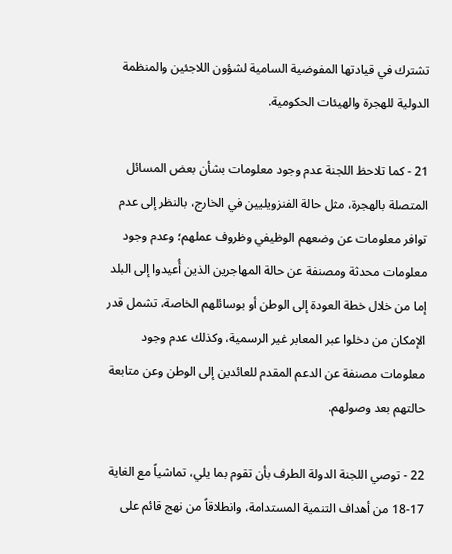تشترك في قيادتها المفوضية السامية لشؤون اللاجئين والمنظمة الدولية للهجرة والهيئات الحكومية.

21 - كما تلاحظ اللجنة عدم وجود معلومات بشأن بعض المسائل المتصلة بالهجرة، مثل حالة الفنزويليين في الخارج، بالنظر إلى عدم توافر معلومات عن وضعهم الوظيفي وظروف عملهم؛ وعدم وجود معلومات محدثة ومصنفة عن حالة المهاجرين الذين أُعيدوا إلى البلد إما من خلال خطة العودة إلى الوطن أو بوسائلهم الخاصة، تشمل قدر الإمكان من دخلوا عبر المعابر غير الرسمية، وكذلك عدم وجود معلومات مصنفة عن الدعم المقدم للعائدين إلى الوطن وعن متابعة حالتهم بعد وصولهم.

22 - توصي اللجنة الدولة الطرف بأن تقوم بما يلي، تماشياً مع الغاية 17-18 من أهداف التنمية المستدامة، وانطلاقاً من نهج قائم على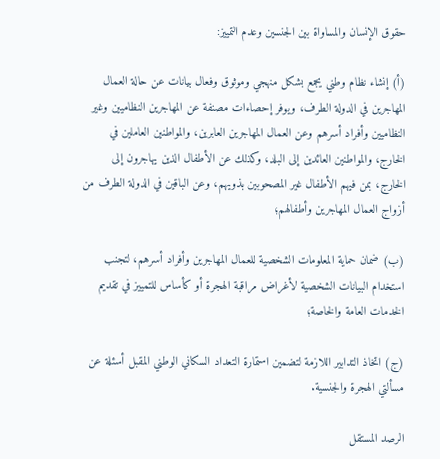حقوق الإنسان والمساواة بين الجنسين وعدم التمييز:

(أ) إنشاء نظام وطني يجمع بشكل منهجي وموثوق وفعال بيانات عن حالة العمال المهاجرين في الدولة الطرف، ويوفر إحصاءات مصنفة عن المهاجرين النظاميين وغير النظاميين وأفراد أسرهم وعن العمال المهاجرين العابرين، والمواطنين العاملين في الخارج، والمواطنين العائدين إلى البلد، وكذلك عن الأطفال الذين يهاجرون إلى الخارج، بمن فيهم الأطفال غير المصحوبين بذويهم، وعن الباقين في الدولة الطرف من أزواج العمال المهاجرين وأطفالهم؛

(ب) ضمان حماية المعلومات الشخصية للعمال المهاجرين وأفراد أسرهم، لتجنب استخدام البيانات الشخصية لأغراض مراقبة الهجرة أو كأساس للتمييز في تقديم الخدمات العامة والخاصة؛

(ج) اتخاذ التدابير اللازمة لتضمين استمارة التعداد السكاني الوطني المقبل أسئلة عن مسألتي الهجرة والجنسية.

الرصد المستقل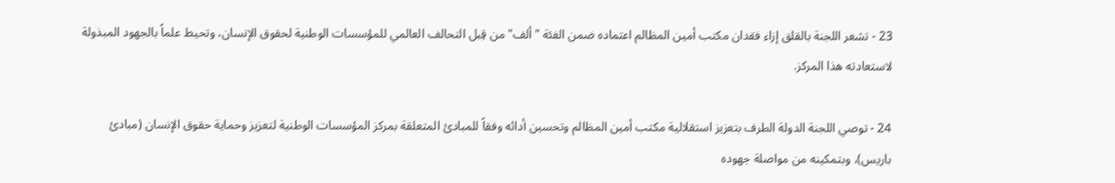23 - تشعر اللجنة بالقلق إزاء فقدان مكتب أمين المظالم اعتماده ضمن الفئة "ألف" من قِبل التحالف العالمي للمؤسسات الوطنية لحقوق الإنسان، وتحيط علماً بالجهود المبذولة لاستعادته هذا المركز.

24 - توصي اللجنة الدولة الطرف بتعزيز استقلالية مكتب أمين المظالم وتحسين أدائه وفقاً للمبادئ المتعلقة بمركز المؤسسات الوطنية لتعزيز وحماية حقوق الإنسان (مبادئ باريس)، وبتمكينه من مواصلة جهوده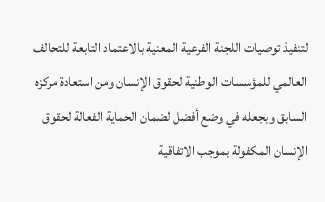لتنفيذ توصيات اللجنة الفرعية المعنية بالاعتماد التابعة للتحالف العالمي للمؤسسات الوطنية لحقوق الإنسان ومن استعادة مركزه السابق وبجعله في وضع أفضل لضمان الحماية الفعالة لحقوق الإنسان المكفولة بموجب الاتفاقية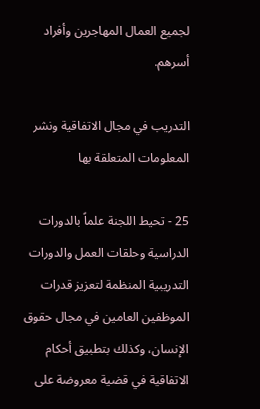لجميع العمال المهاجرين وأفراد أسرهم.

التدريب في مجال الاتفاقية ونشر المعلومات المتعلقة بها

25 - تحيط اللجنة علماً بالدورات الدراسية وحلقات العمل والدورات التدريبية المنظمة لتعزيز قدرات الموظفين العامين في مجال حقوق الإنسان، وكذلك بتطبيق أحكام الاتفاقية في قضية معروضة على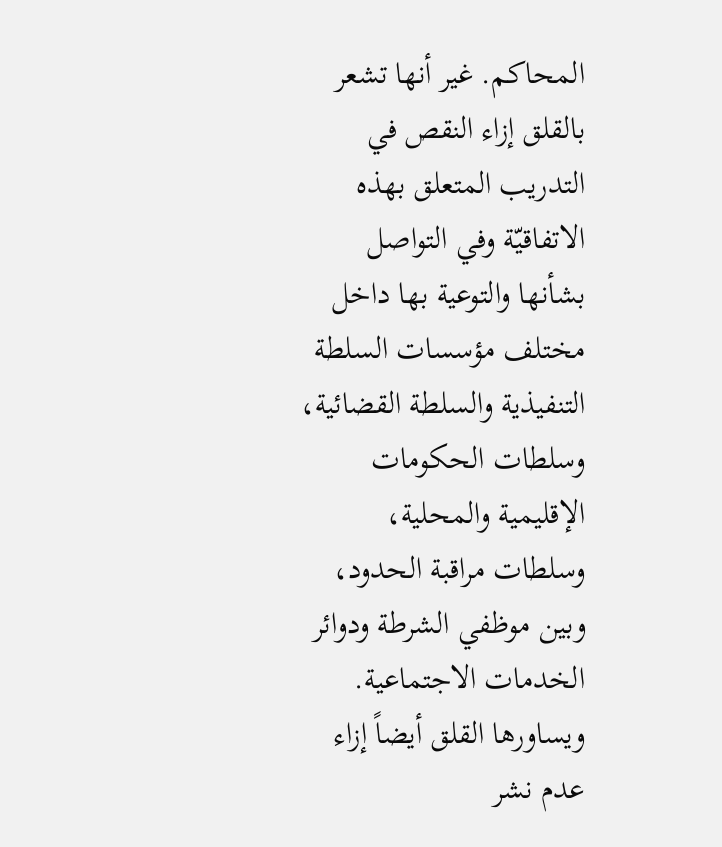المحاكم. غير أنها تشعر بالقلق إزاء النقص في التدريب المتعلق بهذه الاتفاقيّة وفي التواصل بشأنها والتوعية بها داخل مختلف مؤسسات السلطة التنفيذية والسلطة القضائية، وسلطات الحكومات الإقليمية والمحلية، وسلطات مراقبة الحدود، وبين موظفي الشرطة ودوائر الخدمات الاجتماعية. ويساورها القلق أيضاً إزاء عدم نشر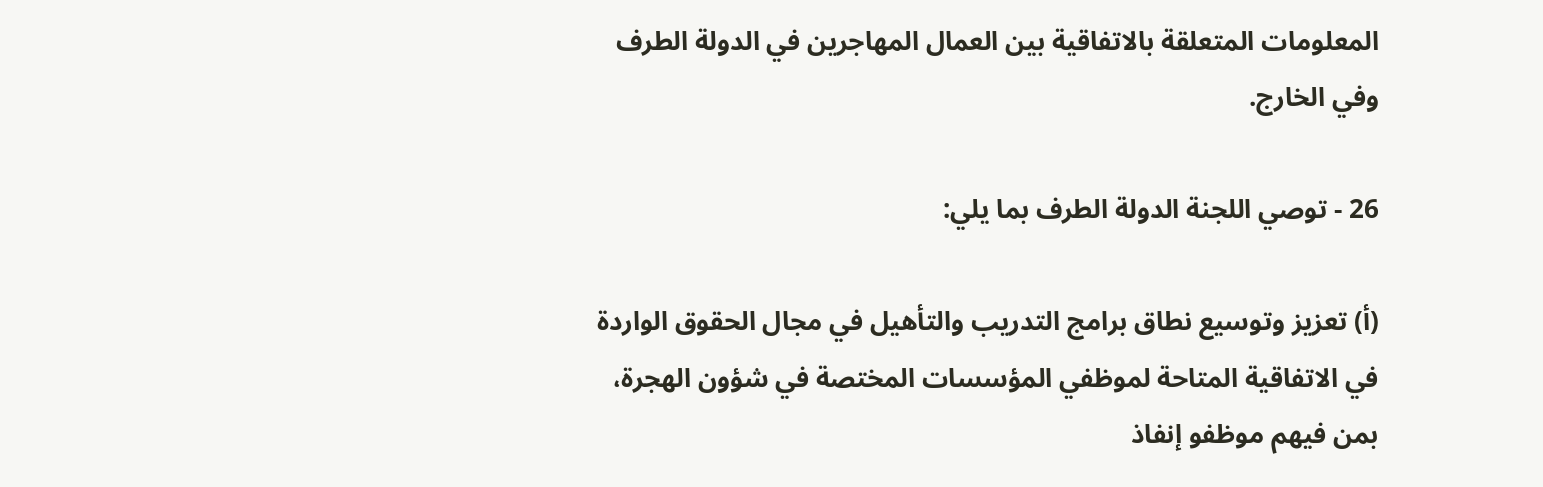المعلومات المتعلقة بالاتفاقية بين العمال المهاجرين في الدولة الطرف وفي الخارج.

26 - توصي اللجنة الدولة الطرف بما يلي:

(أ) تعزيز وتوسيع نطاق برامج التدريب والتأهيل في مجال الحقوق الواردة في الاتفاقية المتاحة لموظفي المؤسسات المختصة في شؤون الهجرة، بمن فيهم موظفو إنفاذ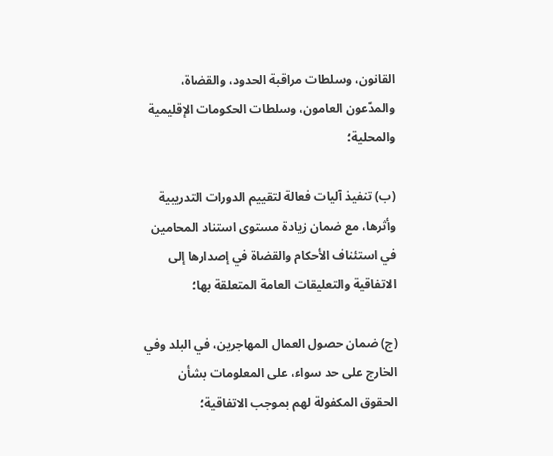القانون، وسلطات مراقبة الحدود، والقضاة، والمدّعون العامون، وسلطات الحكومات الإقليمية والمحلية؛

(ب) تنفيذ آليات فعالة لتقييم الدورات التدريبية وأثرها، مع ضمان زيادة مستوى استناد المحامين في استئناف الأحكام والقضاة في إصدارها إلى الاتفاقية والتعليقات العامة المتعلقة بها؛

(ج) ضمان حصول العمال المهاجرين، في البلد وفي الخارج على حد سواء، على المعلومات بشأن الحقوق المكفولة لهم بموجب الاتفاقية؛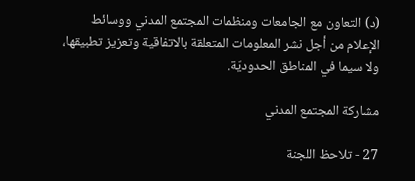(د) التعاون مع الجامعات ومنظمات المجتمع المدني ووسائط الإعلام من أجل نشر المعلومات المتعلقة بالاتفاقية وتعزيز تطبيقها، ولا سيما في المناطق الحدوديّة.

مشاركة المجتمع المدني

27 - تلاحظ اللجنة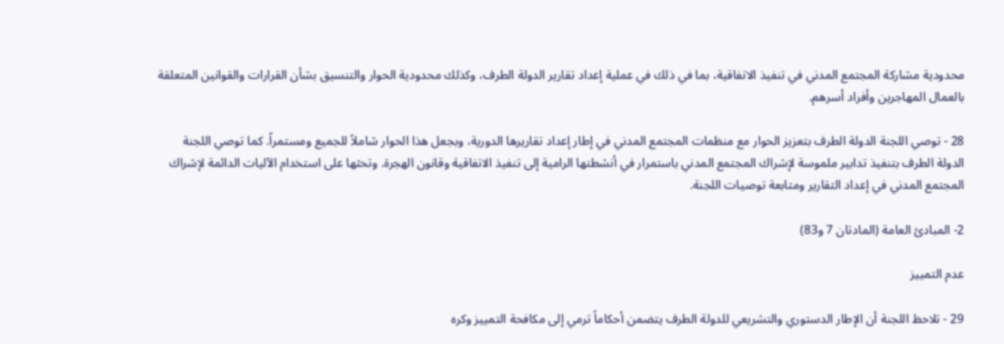محدودية مشاركة المجتمع المدني في تنفيذ الاتفاقية، بما في ذلك في عملية إعداد تقارير الدولة الطرف، وكذلك محدودية الحوار والتنسيق بشأن القرارات والقوانين المتعلقة بالعمال المهاجرين وأفراد أسرهم.

28 - توصي اللجنة الدولة الطرف بتعزيز الحوار مع منظمات المجتمع المدني في إطار إعداد تقاريرها الدورية، وبجعل هذا الحوار شاملاً للجميع ومستمراً. كما توصي اللجنة الدولة الطرف بتنفيذ تدابير ملموسة لإشراك المجتمع المدني باستمرار في أنشطتها الرامية إلى تنفيذ الاتفاقية وقانون الهجرة. وتحثها على استخدام الآليات الدائمة لإشراك المجتمع المدني في إعداد التقارير ومتابعة توصيات اللجنة.

2- المبادئ العامة (المادتان 7 و83)

عدم التمييز

29 - تلاحظ اللجنة أن الإطار الدستوري والتشريعي للدولة الطرف يتضمن أحكاماً ترمي إلى مكافحة التمييز وكره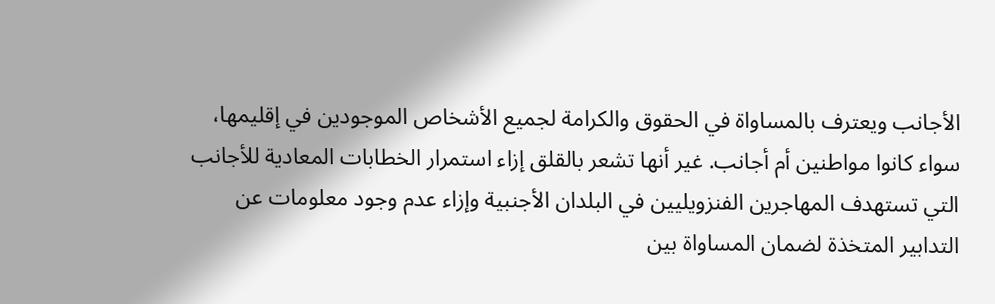الأجانب ويعترف بالمساواة في الحقوق والكرامة لجميع الأشخاص الموجودين في إقليمها، سواء كانوا مواطنين أم أجانب. غير أنها تشعر بالقلق إزاء استمرار الخطابات المعادية للأجانب التي تستهدف المهاجرين الفنزويليين في البلدان الأجنبية وإزاء عدم وجود معلومات عن التدابير المتخذة لضمان المساواة بين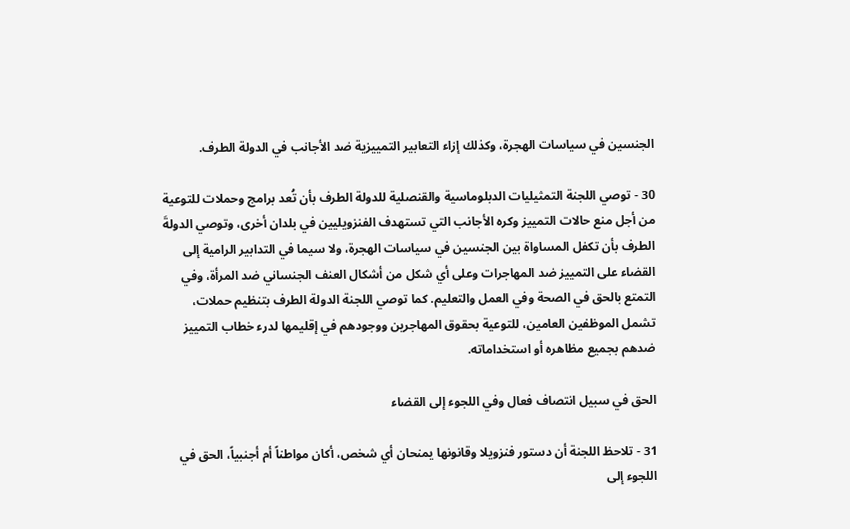الجنسين في سياسات الهجرة، وكذلك إزاء التعابير التمييزية ضد الأجانب في الدولة الطرف.

30 - توصي اللجنة التمثيليات الدبلوماسية والقنصلية للدولة الطرف بأن تُعد برامج وحملات للتوعية من أجل منع حالات التمييز وكره الأجانب التي تستهدف الفنزويليين في بلدان أخرى، وتوصي الدولةَ الطرف بأن تكفل المساواة بين الجنسين في سياسات الهجرة، ولا سيما في التدابير الرامية إلى القضاء على التمييز ضد المهاجرات وعلى أي شكل من أشكال العنف الجنساني ضد المرأة، وفي التمتع بالحق في الصحة وفي العمل والتعليم. كما توصي اللجنة الدولة الطرف بتنظيم حملات، تشمل الموظفين العامين، للتوعية بحقوق المهاجرين ووجودهم في إقليمها لدرء خطاب التمييز ضدهم بجميع مظاهره أو استخداماته.

الحق في سبيل انتصاف فعال وفي اللجوء إلى القضاء

31 - تلاحظ اللجنة أن دستور فنزويلا وقانونها يمنحان أي شخص، أكان مواطناً أم أجنبياً، الحق في اللجوء إلى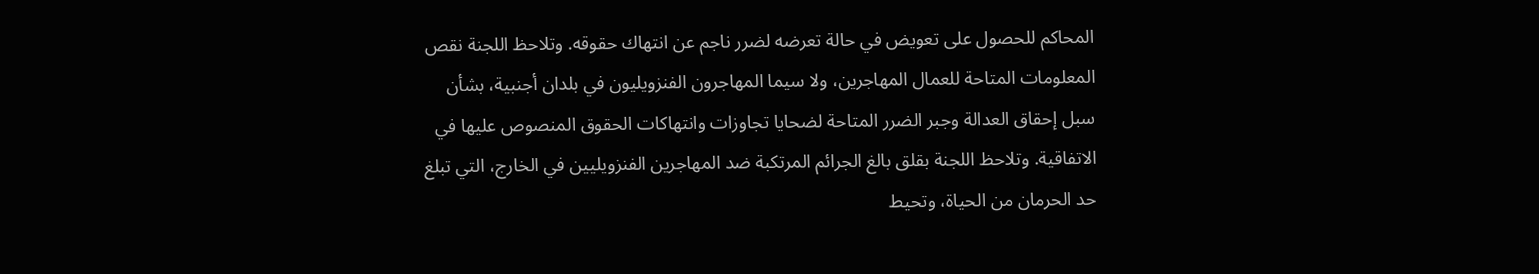المحاكم للحصول على تعويض في حالة تعرضه لضرر ناجم عن انتهاك حقوقه. وتلاحظ اللجنة نقص المعلومات المتاحة للعمال المهاجرين، ولا سيما المهاجرون الفنزويليون في بلدان أجنبية، بشأن سبل إحقاق العدالة وجبر الضرر المتاحة لضحايا تجاوزات وانتهاكات الحقوق المنصوص عليها في الاتفاقية. وتلاحظ اللجنة بقلق بالغ الجرائم المرتكبة ضد المهاجرين الفنزويليين في الخارج، التي تبلغ حد الحرمان من الحياة، وتحيط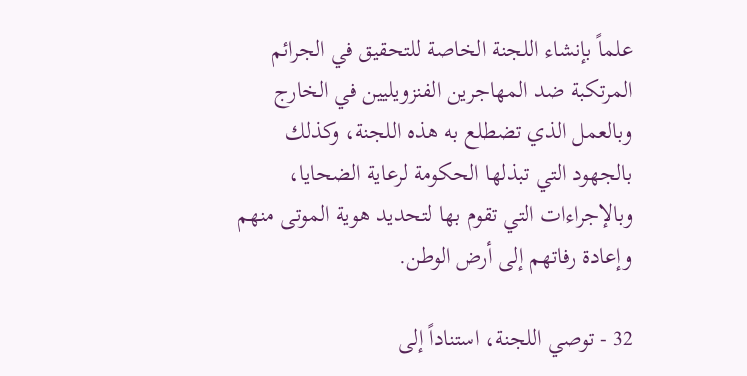علماً بإنشاء اللجنة الخاصة للتحقيق في الجرائم المرتكبة ضد المهاجرين الفنزويليين في الخارج وبالعمل الذي تضطلع به هذه اللجنة، وكذلك بالجهود التي تبذلها الحكومة لرعاية الضحايا، وبالإجراءات التي تقوم بها لتحديد هوية الموتى منهم وإعادة رفاتهم إلى أرض الوطن.

32 - توصي اللجنة، استناداً إلى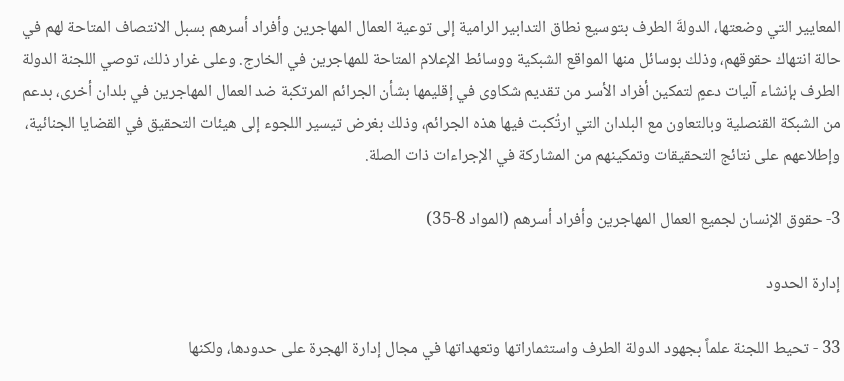المعايير التي وضعتها، الدولةَ الطرف بتوسيع نطاق التدابير الرامية إلى توعية العمال المهاجرين وأفراد أسرهم بسبل الانتصاف المتاحة لهم في حالة انتهاك حقوقهم، وذلك بوسائل منها المواقع الشبكية ووسائط الإعلام المتاحة للمهاجرين في الخارج. وعلى غرار ذلك، توصي اللجنة الدولة الطرف بإنشاء آليات دعمٍ لتمكين أفراد الأسر من تقديم شكاوى في إقليمها بشأن الجرائم المرتكبة ضد العمال المهاجرين في بلدان أخرى، بدعم من الشبكة القنصلية وبالتعاون مع البلدان التي ارتُكبت فيها هذه الجرائم، وذلك بغرض تيسير اللجوء إلى هيئات التحقيق في القضايا الجنائية، وإطلاعهم على نتائج التحقيقات وتمكينهم من المشاركة في الإجراءات ذات الصلة.

3- حقوق الإنسان لجميع العمال المهاجرين وأفراد أسرهم (المواد 8-35)

إدارة الحدود

33 - تحيط اللجنة علماً بجهود الدولة الطرف واستثماراتها وتعهداتها في مجال إدارة الهجرة على حدودها، ولكنها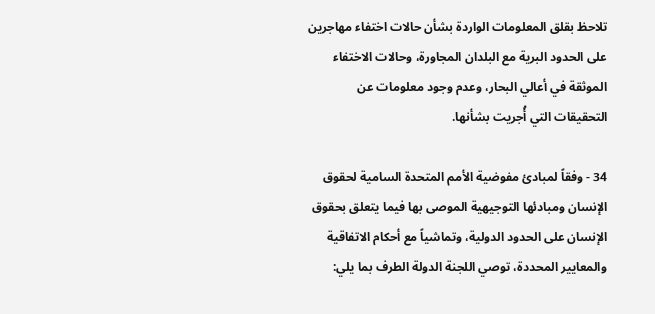تلاحظ بقلق المعلومات الواردة بشأن حالات اختفاء مهاجرين على الحدود البرية مع البلدان المجاورة، وحالات الاختفاء الموثقة في أعالي البحار، وعدم وجود معلومات عن التحقيقات التي أُجريت بشأنها.

34 - وفقاً لمبادئ مفوضية الأمم المتحدة السامية لحقوق الإنسان ومبادئها التوجيهية الموصى بها فيما يتعلق بحقوق الإنسان على الحدود الدولية، وتماشياً مع أحكام الاتفاقية والمعايير المحددة، توصي اللجنة الدولة الطرف بما يلي: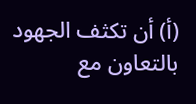(أ) أن تكثف الجهود بالتعاون مع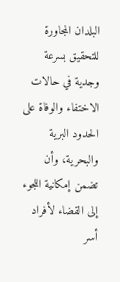البلدان المجاورة للتحقيق بسرعة وجدية في حالات الاختفاء والوفاة على الحدود البرية والبحرية، وأن تضمن إمكانية اللجوء إلى القضاء لأفراد أسر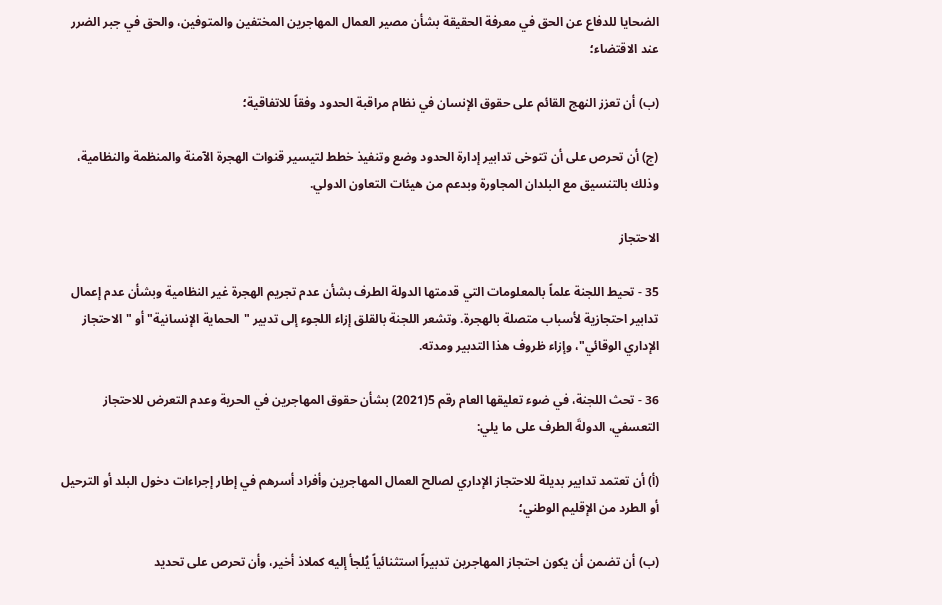الضحايا للدفاع عن الحق في معرفة الحقيقة بشأن مصير العمال المهاجرين المختفين والمتوفين، والحق في جبر الضرر عند الاقتضاء؛

(ب) أن تعزز النهج القائم على حقوق الإنسان في نظام مراقبة الحدود وفقاً للاتفاقية؛

(ج) أن تحرص على أن تتوخى تدابير إدارة الحدود وضع وتنفيذ خطط لتيسير قنوات الهجرة الآمنة والمنظمة والنظامية، وذلك بالتنسيق مع البلدان المجاورة وبدعم من هيئات التعاون الدولي.

الاحتجاز

35 - تحيط اللجنة علماً بالمعلومات التي قدمتها الدولة الطرف بشأن عدم تجريم الهجرة غير النظامية وبشأن عدم إعمال تدابير احتجازية لأسباب متصلة بالهجرة. وتشعر اللجنة بالقلق إزاء اللجوء إلى تدبير "الحماية الإنسانية" أو "الاحتجاز الإداري الوقائي"، وإزاء ظروف هذا التدبير ومدته.

36 - تحث اللجنة، في ضوء تعليقها العام رقم 5(2021) بشأن حقوق المهاجرين في الحرية وعدم التعرض للاحتجاز التعسفي، الدولةَ الطرف على ما يلي:

(أ) أن تعتمد تدابير بديلة للاحتجاز الإداري لصالح العمال المهاجرين وأفراد أسرهم في إطار إجراءات دخول البلد أو الترحيل أو الطرد من الإقليم الوطني؛

(ب) أن تضمن أن يكون احتجاز المهاجرين تدبيراً استثنائياً يُلجأ إليه كملاذ أخير، وأن تحرص على تحديد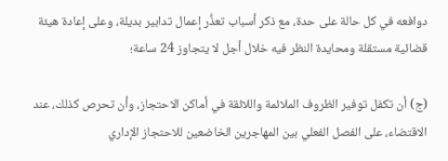دوافعه في كل حالة على حدة، مع ذكر أسباب تعذُّر إعمال تدابير بديلة، وعلى إعادة هيئة قضائية مستقلة ومحايدة النظر فيه خلال أجل لا يتجاوز 24 ساعة؛

(ج) أن تكفل توفير الظروف الملائمة واللائقة في أماكن الاحتجاز، وأن تحرص كذلك، عند الاقتضاء، على الفصل الفعلي بين المهاجرين الخاضعين للاحتجاز الإداري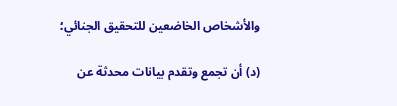والأشخاص الخاضعين للتحقيق الجنائي؛

(د) أن تجمع وتقدم بيانات محدثة عن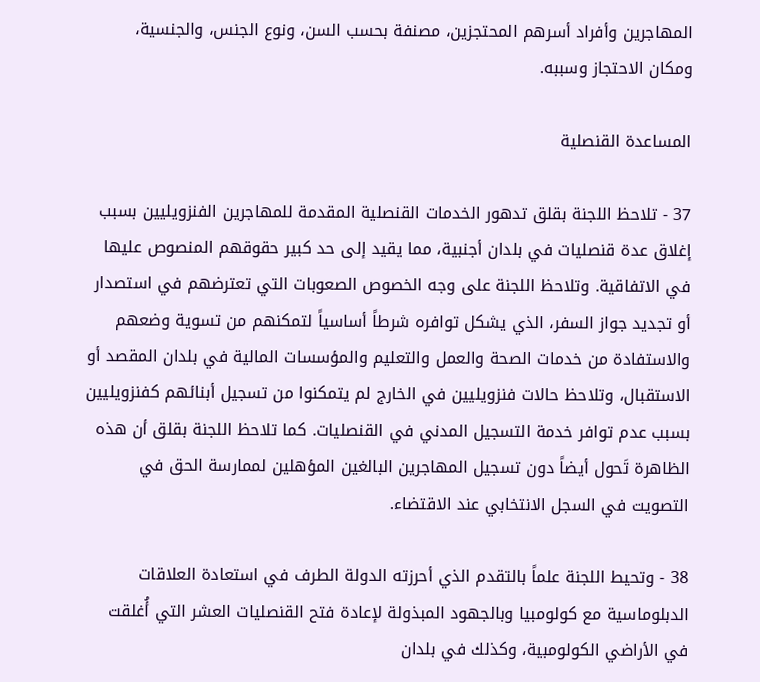المهاجرين وأفراد أسرهم المحتجزين، مصنفة بحسب السن، ونوع الجنس، والجنسية، ومكان الاحتجاز وسببه.

المساعدة القنصلية

37 - تلاحظ اللجنة بقلق تدهور الخدمات القنصلية المقدمة للمهاجرين الفنزويليين بسبب إغلاق عدة قنصليات في بلدان أجنبية، مما يقيد إلى حد كبير حقوقهم المنصوص عليها في الاتفاقية. وتلاحظ اللجنة على وجه الخصوص الصعوبات التي تعترضهم في استصدار أو تجديد جواز السفر، الذي يشكل توافره شرطاً أساسياً لتمكنهم من تسوية وضعهم والاستفادة من خدمات الصحة والعمل والتعليم والمؤسسات المالية في بلدان المقصد أو الاستقبال، وتلاحظ حالات فنزويليين في الخارج لم يتمكنوا من تسجيل أبنائهم كفنزويليين بسبب عدم توافر خدمة التسجيل المدني في القنصليات. كما تلاحظ اللجنة بقلق أن هذه الظاهرة تَحول أيضاً دون تسجيل المهاجرين البالغين المؤهلين لممارسة الحق في التصويت في السجل الانتخابي عند الاقتضاء.

38 - وتحيط اللجنة علماً بالتقدم الذي أحرزته الدولة الطرف في استعادة العلاقات الدبلوماسية مع كولومبيا وبالجهود المبذولة لإعادة فتح القنصليات العشر التي أُغلقت في الأراضي الكولومبية، وكذلك في بلدان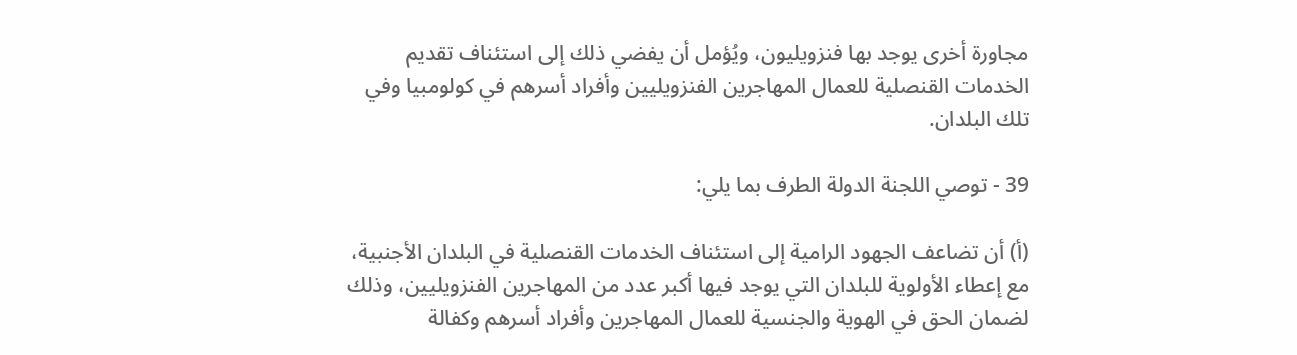مجاورة أخرى يوجد بها فنزويليون، ويُؤمل أن يفضي ذلك إلى استئناف تقديم الخدمات القنصلية للعمال المهاجرين الفنزويليين وأفراد أسرهم في كولومبيا وفي تلك البلدان.

39 - توصي اللجنة الدولة الطرف بما يلي:

(أ) أن تضاعف الجهود الرامية إلى استئناف الخدمات القنصلية في البلدان الأجنبية، مع إعطاء الأولوية للبلدان التي يوجد فيها أكبر عدد من المهاجرين الفنزويليين، وذلك لضمان الحق في الهوية والجنسية للعمال المهاجرين وأفراد أسرهم وكفالة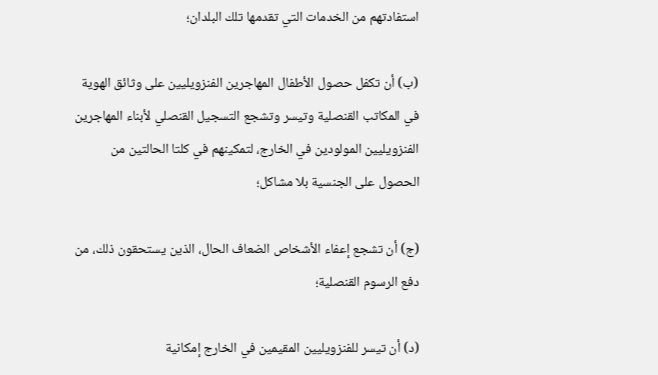استفادتهم من الخدمات التي تقدمها تلك البلدان؛

(ب) أن تكفل حصول الأطفال المهاجرين الفنزويليين على وثائق الهوية في المكاتب القنصلية وتيسر وتشجع التسجيل القنصلي لأبناء المهاجرين الفنزويليين المولودين في الخارج، لتمكينهم في كلتا الحالتين من الحصول على الجنسية بلا مشاكل؛

(ج) أن تشجع إعفاء الأشخاص الضعاف الحال، الذين يستحقون ذلك، من دفع الرسوم القنصلية؛

(د) أن تيسر للفنزويليين المقيمين في الخارج إمكانية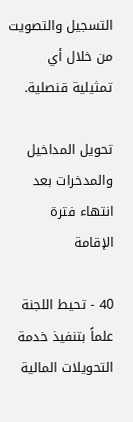التسجيل والتصويت من خلال أي تمثيلية قنصلية.

تحويل المداخيل والمدخرات بعد انتهاء فترة الإقامة

40 - تحيط اللجنة علماً بتنفيذ خدمة التحويلات المالية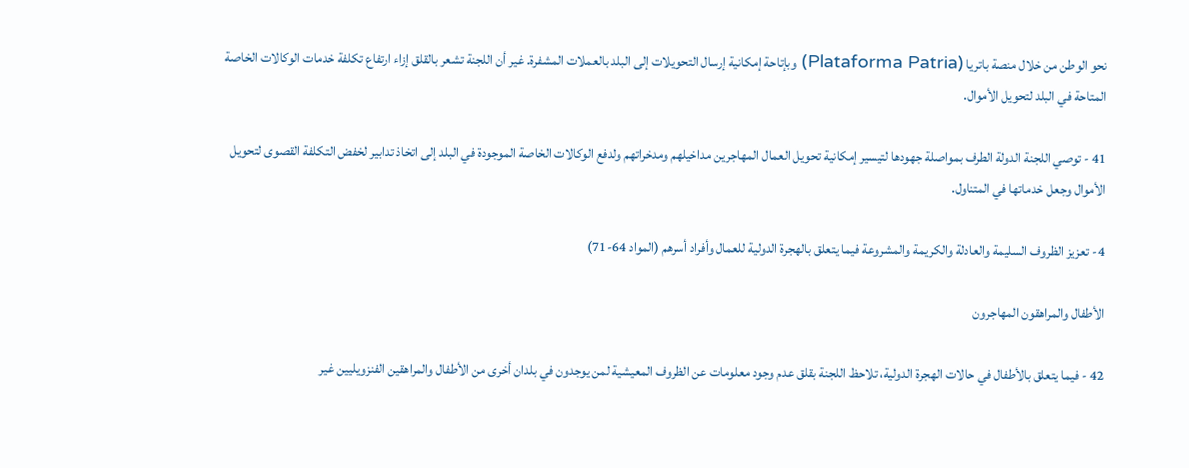نحو الوطن من خلال منصة باتريا (Plataforma Patria) وبإتاحة إمكانية إرسال التحويلات إلى البلد بالعملات المشفرة. غير أن اللجنة تشعر بالقلق إزاء ارتفاع تكلفة خدمات الوكالات الخاصة المتاحة في البلد لتحويل الأموال.

41 - توصي اللجنة الدولة الطرف بمواصلة جهودها لتيسير إمكانية تحويل العمال المهاجرين مداخيلهم ومدخراتهم ولدفع الوكالات الخاصة الموجودة في البلد إلى اتخاذ تدابير لخفض التكلفة القصوى لتحويل الأموال وجعل خدماتها في المتناول.

4- تعزيز الظروف السليمة والعادلة والكريمة والمشروعة فيما يتعلق بالهجرة الدولية للعمال وأفراد أسرهم (المواد 64-71)

الأطفال والمراهقون المهاجرون

42 - فيما يتعلق بالأطفال في حالات الهجرة الدولية، تلاحظ اللجنة بقلق عدم وجود معلومات عن الظروف المعيشية لمن يوجدون في بلدان أخرى من الأطفال والمراهقين الفنزويليين غير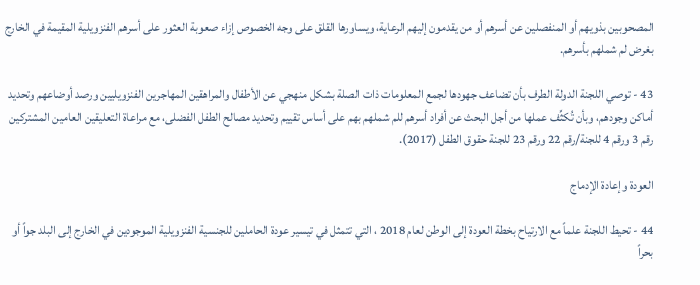المصحوبين بذويهم أو المنفصلين عن أسرهم أو من يقدمون إليهم الرعاية، ويساورها القلق على وجه الخصوص إزاء صعوبة العثور على أسرهم الفنزويلية المقيمة في الخارج بغرض لم شملهم بأسرهم.

43 - توصي اللجنة الدولة الطرف بأن تضاعف جهودها لجمع المعلومات ذات الصلة بشكل منهجي عن الأطفال والمراهقين المهاجرين الفنزويليين ورصد أوضاعهم وتحديد أماكن وجودهم، وبأن تُكثِّف عملها من أجل البحث عن أفراد أسرهم للم شملهم بهم على أساس تقييم وتحديد مصالح الطفل الفضلى، مع مراعاة التعليقين العامين المشتركين رقم 3 ورقم 4 للجنة/رقم 22 ورقم 23 للجنة حقوق الطفل (2017).

العودة وإعادة الإدماج

44 - تحيط اللجنة علماً مع الارتياح بخطة العودة إلى الوطن لعام 2018 ، التي تتمثل في تيسير عودة الحاملين للجنسية الفنزويلية الموجودين في الخارج إلى البلد جواً أو بحراً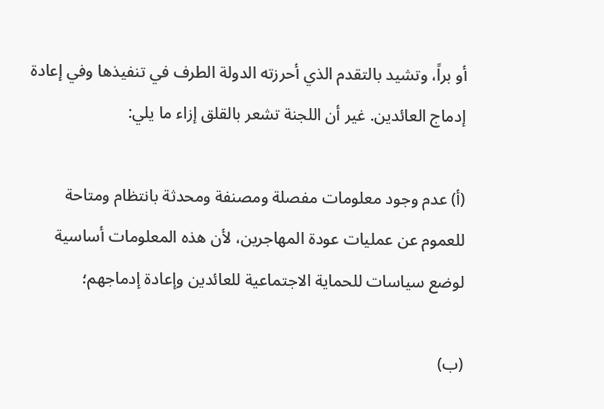أو براً، وتشيد بالتقدم الذي أحرزته الدولة الطرف في تنفيذها وفي إعادة إدماج العائدين. غير أن اللجنة تشعر بالقلق إزاء ما يلي:

(أ) عدم وجود معلومات مفصلة ومصنفة ومحدثة بانتظام ومتاحة للعموم عن عمليات عودة المهاجرين، لأن هذه المعلومات أساسية لوضع سياسات للحماية الاجتماعية للعائدين وإعادة إدماجهم؛

(ب)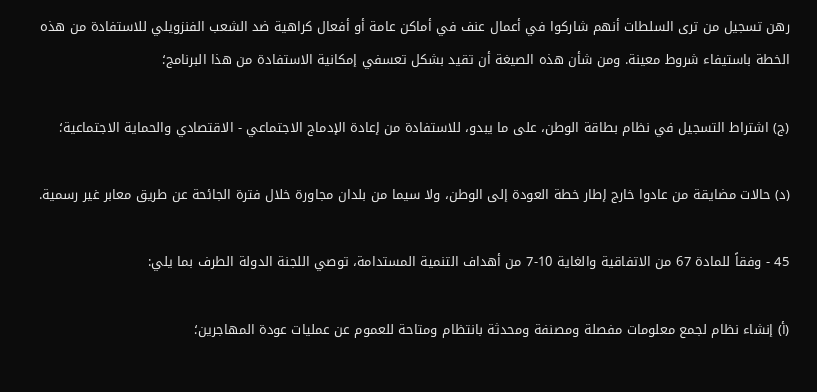رهن تسجيل من ترى السلطات أنهم شاركوا في أعمال عنف في أماكن عامة أو أفعال كراهية ضد الشعب الفنزويلي للاستفادة من هذه الخطة باستيفاء شروط معينة. ومن شأن هذه الصيغة أن تقيد بشكل تعسفي إمكانية الاستفادة من هذا البرنامج؛

(ج) اشتراط التسجيل في نظام بطاقة الوطن، على ما يبدو، للاستفادة من إعادة الإدماج الاجتماعي - الاقتصادي والحماية الاجتماعية؛

(د) حالات مضايقة من عادوا خارج إطار خطة العودة إلى الوطن، ولا سيما من بلدان مجاورة خلال فترة الجائحة عن طريق معابر غير رسمية.

45 - وفقاً للمادة 67 من الاتفاقية والغاية 10-7 من أهداف التنمية المستدامة، توصي اللجنة الدولة الطرف بما يلي:

(أ) إنشاء نظام لجمع معلومات مفصلة ومصنفة ومحدثة بانتظام ومتاحة للعموم عن عمليات عودة المهاجرين؛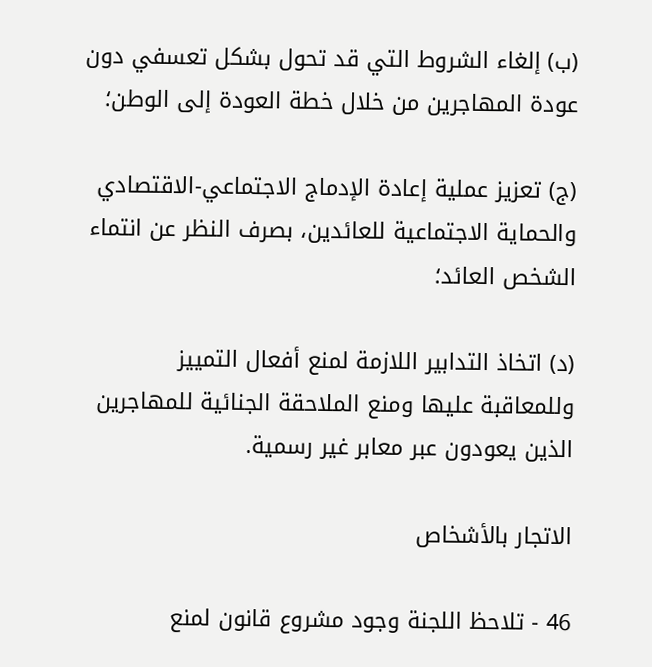(ب) إلغاء الشروط التي قد تحول بشكل تعسفي دون عودة المهاجرين من خلال خطة العودة إلى الوطن؛

(ج) تعزيز عملية إعادة الإدماج الاجتماعي-الاقتصادي والحماية الاجتماعية للعائدين، بصرف النظر عن انتماء الشخص العائد؛

(د) اتخاذ التدابير اللازمة لمنع أفعال التمييز وللمعاقبة عليها ومنع الملاحقة الجنائية للمهاجرين الذين يعودون عبر معابر غير رسمية.

الاتجار بالأشخاص

46 - تلاحظ اللجنة وجود مشروع قانون لمنع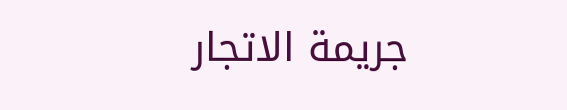جريمة الاتجار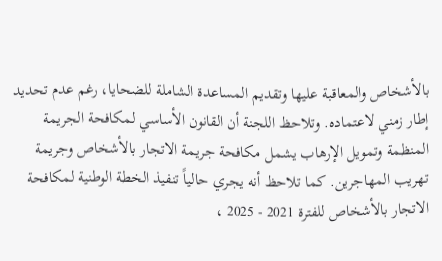بالأشخاص والمعاقبة عليها وتقديم المساعدة الشاملة للضحايا، رغم عدم تحديد إطار زمني لاعتماده. وتلاحظ اللجنة أن القانون الأساسي لمكافحة الجريمة المنظمة وتمويل الإرهاب يشمل مكافحة جريمة الاتجار بالأشخاص وجريمة تهريب المهاجرين. كما تلاحظ أنه يجري حالياً تنفيذ الخطة الوطنية لمكافحة الاتجار بالأشخاص للفترة 2021 - 2025 ،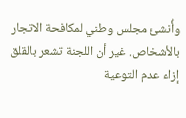وأُنشئ مجلس وطني لمكافحة الاتجار بالأشخاص. غير أن اللجنة تشعر بالقلق إزاء عدم التوعية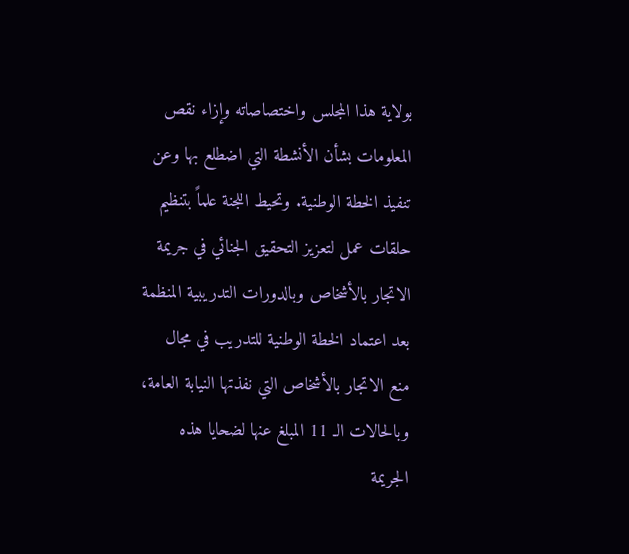بولاية هذا المجلس واختصاصاته وإزاء نقص المعلومات بشأن الأنشطة التي اضطلع بها وعن تنفيذ الخطة الوطنية. وتحيط اللجنة علماً بتنظيم حلقات عمل لتعزيز التحقيق الجنائي في جريمة الاتجار بالأشخاص وبالدورات التدريبية المنظمة بعد اعتماد الخطة الوطنية للتدريب في مجال منع الاتجار بالأشخاص التي نفذتها النيابة العامة، وبالحالات الـ 11 المبلغ عنها لضحايا هذه الجريمة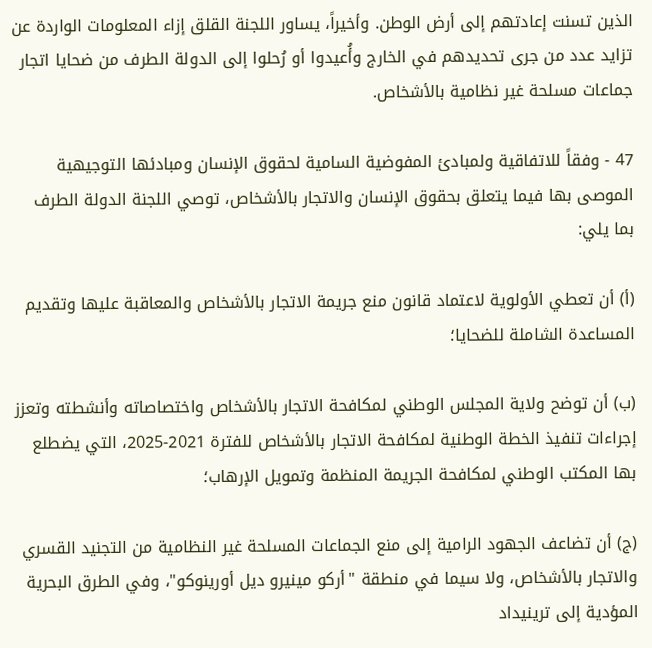الذين تسنت إعادتهم إلى أرض الوطن. وأخيراً، يساور اللجنة القلق إزاء المعلومات الواردة عن تزايد عدد من جرى تحديدهم في الخارج وأُعيدوا أو رُحلوا إلى الدولة الطرف من ضحايا اتجار جماعات مسلحة غير نظامية بالأشخاص.

47 - وفقاً للاتفاقية ولمبادئ المفوضية السامية لحقوق الإنسان ومبادئها التوجيهية الموصى بها فيما يتعلق بحقوق الإنسان والاتجار بالأشخاص، توصي اللجنة الدولة الطرف بما يلي:

(أ) أن تعطي الأولوية لاعتماد قانون منع جريمة الاتجار بالأشخاص والمعاقبة عليها وتقديم المساعدة الشاملة للضحايا؛

(ب) أن توضح ولاية المجلس الوطني لمكافحة الاتجار بالأشخاص واختصاصاته وأنشطته وتعزز إجراءات تنفيذ الخطة الوطنية لمكافحة الاتجار بالأشخاص للفترة 2021-2025، التي يضطلع بها المكتب الوطني لمكافحة الجريمة المنظمة وتمويل الإرهاب؛

(ج) أن تضاعف الجهود الرامية إلى منع الجماعات المسلحة غير النظامية من التجنيد القسري والاتجار بالأشخاص، ولا سيما في منطقة "أركو مينيرو ديل أورينوكو"، وفي الطرق البحرية المؤدية إلى ترينيداد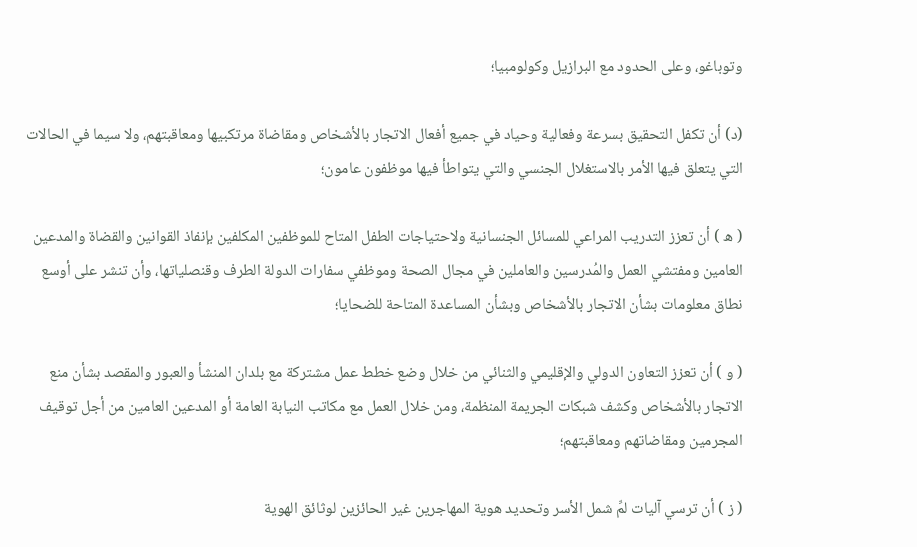وتوباغو، وعلى الحدود مع البرازيل وكولومبيا؛

(د) أن تكفل التحقيق بسرعة وفعالية وحياد في جميع أفعال الاتجار بالأشخاص ومقاضاة مرتكبيها ومعاقبتهم، ولا سيما في الحالات التي يتعلق فيها الأمر بالاستغلال الجنسي والتي يتواطأ فيها موظفون عامون؛

( ه ) أن تعزز التدريب المراعي للمسائل الجنسانية ولاحتياجات الطفل المتاح للموظفين المكلفين بإنفاذ القوانين والقضاة والمدعين العامين ومفتشي العمل والمُدرسين والعاملين في مجال الصحة وموظفي سفارات الدولة الطرف وقنصلياتها، وأن تنشر على أوسع نطاق معلومات بشأن الاتجار بالأشخاص وبشأن المساعدة المتاحة للضحايا؛

( و ) أن تعزز التعاون الدولي والإقليمي والثنائي من خلال وضع خطط عمل مشتركة مع بلدان المنشأ والعبور والمقصد بشأن منع الاتجار بالأشخاص وكشف شبكات الجريمة المنظمة، ومن خلال العمل مع مكاتب النيابة العامة أو المدعين العامين من أجل توقيف المجرمين ومقاضاتهم ومعاقبتهم؛

( ز ) أن ترسي آليات لمِّ شمل الأسر وتحديد هوية المهاجرين غير الحائزين لوثائق الهوية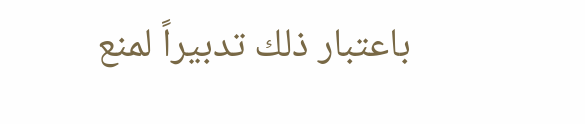باعتبار ذلك تدبيراً لمنع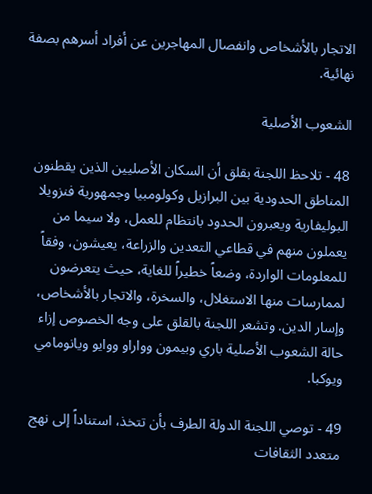الاتجار بالأشخاص وانفصال المهاجرين عن أفراد أسرهم بصفة نهائية.

الشعوب الأصلية

48 - تلاحظ اللجنة بقلق أن السكان الأصليين الذين يقطنون المناطق الحدودية بين البرازيل وكولومبيا وجمهورية فنزويلا البوليفارية ويعبرون الحدود بانتظام للعمل، ولا سيما من يعملون منهم في قطاعي التعدين والزراعة، يعيشون، وفقاً للمعلومات الواردة، وضعاً خطيراً للغاية، حيث يتعرضون لممارسات منها الاستغلال، والسخرة، والاتجار بالأشخاص، وإسار الدين. وتشعر اللجنة بالقلق على وجه الخصوص إزاء حالة الشعوب الأصلية باري وبيمون وواراو ووايو ويانومامي ويوكبا.

49 - توصي اللجنة الدولة الطرف بأن تتخذ، استناداً إلى نهج متعدد الثقافات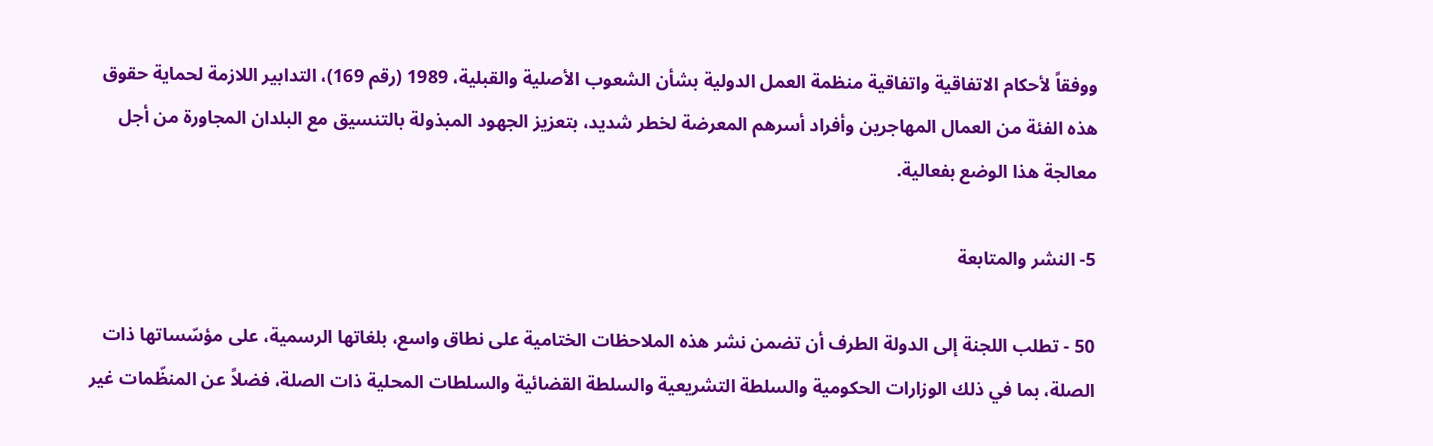ووفقاً لأحكام الاتفاقية واتفاقية منظمة العمل الدولية بشأن الشعوب الأصلية والقبلية، 1989 (رقم 169)، التدابير اللازمة لحماية حقوق هذه الفئة من العمال المهاجرين وأفراد أسرهم المعرضة لخطر شديد، بتعزيز الجهود المبذولة بالتنسيق مع البلدان المجاورة من أجل معالجة هذا الوضع بفعالية.

5- النشر والمتابعة

50 - تطلب اللجنة إلى الدولة الطرف أن تضمن نشر هذه الملاحظات الختامية على نطاق واسع، بلغاتها الرسمية، على مؤسّساتها ذات الصلة، بما في ذلك الوزارات الحكومية والسلطة التشريعية والسلطة القضائية والسلطات المحلية ذات الصلة، فضلاً عن المنظّمات غير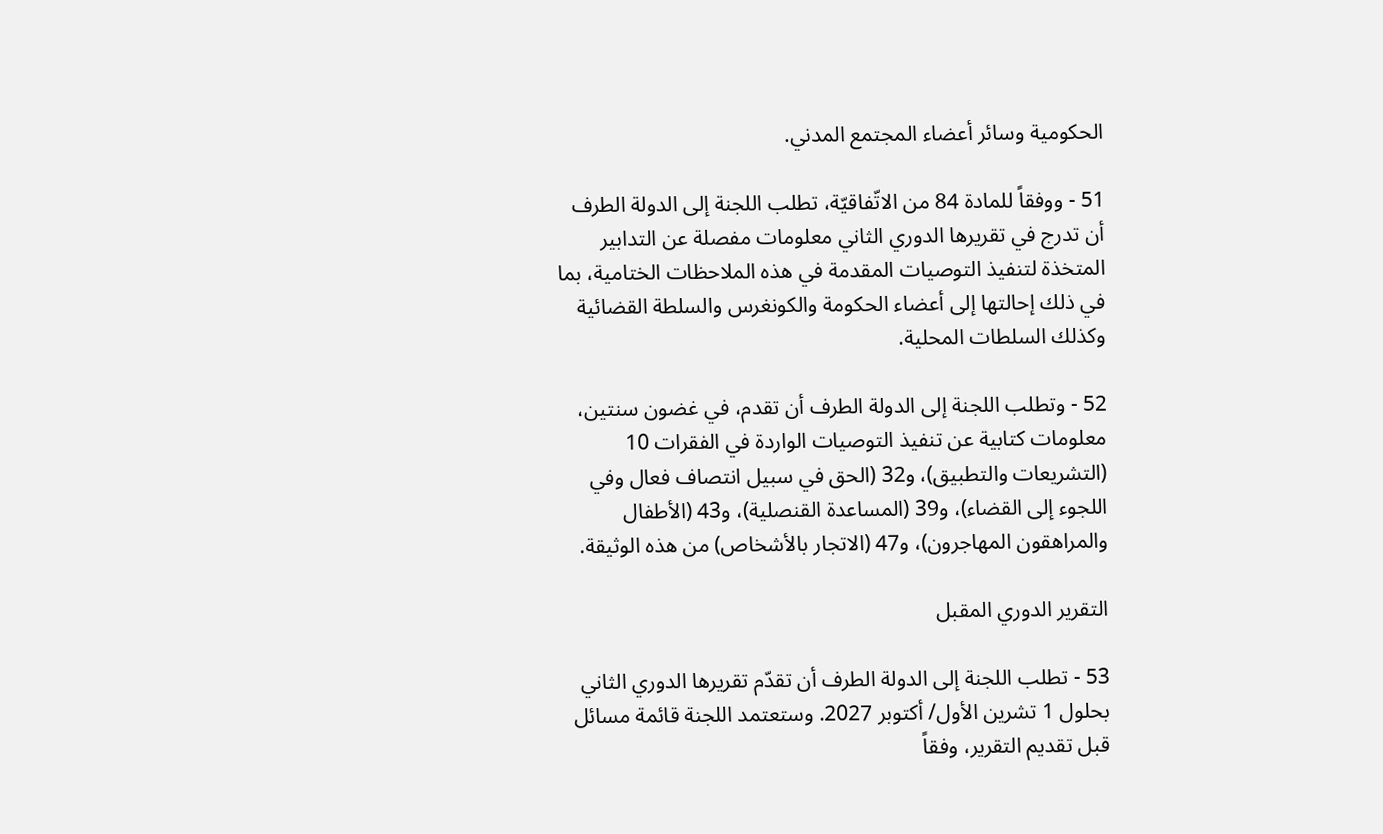الحكومية وسائر أعضاء المجتمع المدني.

51 - ووفقاً للمادة 84 من الاتّفاقيّة، تطلب اللجنة إلى الدولة الطرف أن تدرج في تقريرها الدوري الثاني معلومات مفصلة عن التدابير المتخذة لتنفيذ التوصيات المقدمة في هذه الملاحظات الختامية، بما في ذلك إحالتها إلى أعضاء الحكومة والكونغرس والسلطة القضائية وكذلك السلطات المحلية.

52 - وتطلب اللجنة إلى الدولة الطرف أن تقدم، في غضون سنتين، معلومات كتابية عن تنفيذ التوصيات الواردة في الفقرات 10 (التشريعات والتطبيق)، و32 (الحق في سبيل انتصاف فعال وفي اللجوء إلى القضاء)، و39 (المساعدة القنصلية)، و43 (الأطفال والمراهقون المهاجرون)، و47 (الاتجار بالأشخاص) من هذه الوثيقة.

التقرير الدوري المقبل

53 - تطلب اللجنة إلى الدولة الطرف أن تقدّم تقريرها الدوري الثاني بحلول 1 تشرين الأول/ أكتوبر 2027. وستعتمد اللجنة قائمة مسائل قبل تقديم التقرير، وفقاً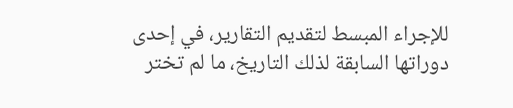للإجراء المبسط لتقديم التقارير، في إحدى دوراتها السابقة لذلك التاريخ، ما لم تختر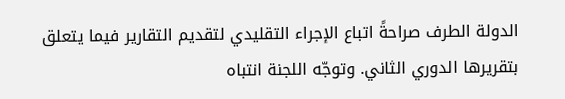الدولة الطرف صراحةً اتباع الإجراء التقليدي لتقديم التقارير فيما يتعلق بتقريرها الدوري الثاني. وتوجّه اللجنة انتباه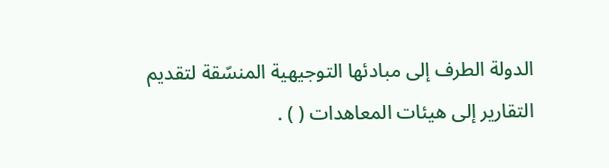الدولة الطرف إلى مبادئها التوجيهية المنسّقة لتقديم التقارير إلى هيئات المعاهدات ( ) .